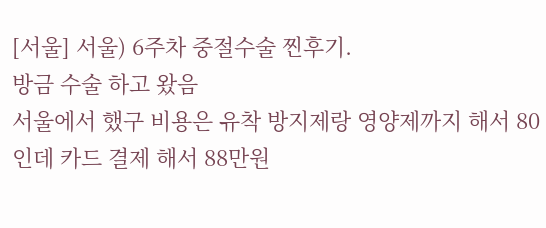[서울] 서울) 6주차 중절수술 찐후기.
방금 수술 하고 왔음
서울에서 했구 비용은 유착 방지제랑 영양제까지 해서 80인데 카드 결제 해서 88만원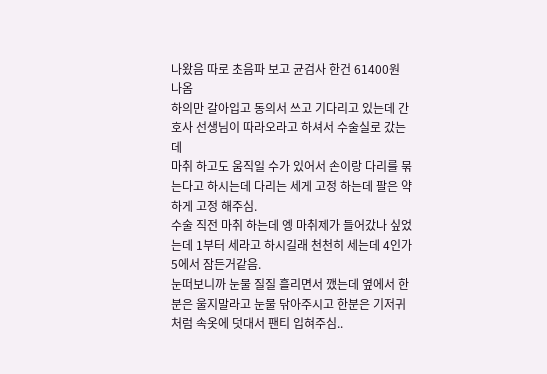나왔음 따로 초음파 보고 균검사 한건 61400원 나옴
하의만 갈아입고 동의서 쓰고 기다리고 있는데 간호사 선생님이 따라오라고 하셔서 수술실로 갔는데
마취 하고도 움직일 수가 있어서 손이랑 다리를 묶는다고 하시는데 다리는 세게 고정 하는데 팔은 약하게 고정 해주심.
수술 직전 마취 하는데 엥 마취제가 들어갔나 싶었는데 1부터 세라고 하시길래 천천히 세는데 4인가 5에서 잠든거같음.
눈떠보니까 눈물 질질 흘리면서 깼는데 옆에서 한분은 울지말라고 눈물 닦아주시고 한분은 기저귀 처럼 속옷에 덧대서 팬티 입혀주심..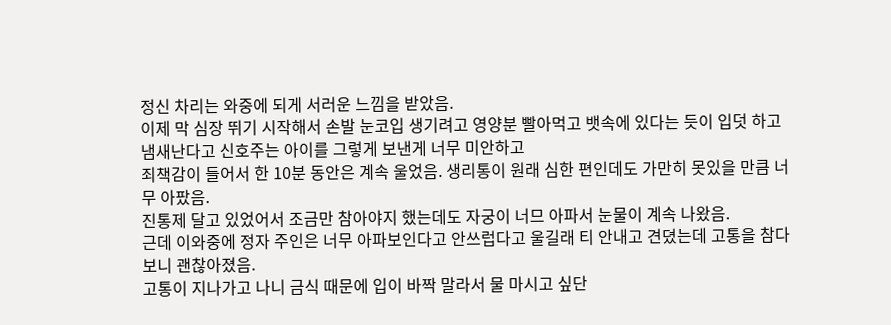정신 차리는 와중에 되게 서러운 느낌을 받았음.
이제 막 심장 뛰기 시작해서 손발 눈코입 생기려고 영양분 빨아먹고 뱃속에 있다는 듯이 입덧 하고 냄새난다고 신호주는 아이를 그렇게 보낸게 너무 미안하고
죄책감이 들어서 한 10분 동안은 계속 울었음. 생리통이 원래 심한 편인데도 가만히 못있을 만큼 너무 아팠음.
진통제 달고 있었어서 조금만 참아야지 했는데도 자궁이 너므 아파서 눈물이 계속 나왔음.
근데 이와중에 정자 주인은 너무 아파보인다고 안쓰럽다고 울길래 티 안내고 견뎠는데 고통을 참다보니 괜찮아졌음.
고통이 지나가고 나니 금식 때문에 입이 바짝 말라서 물 마시고 싶단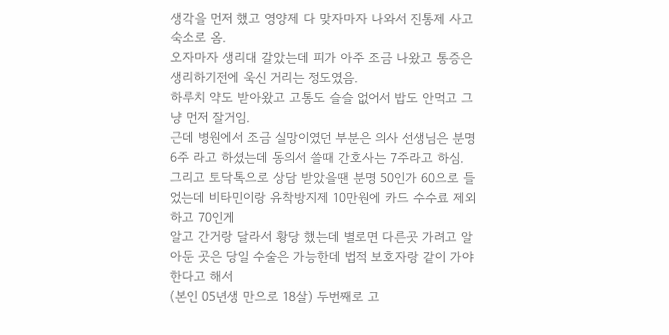생각을 먼저 했고 영양제 다 맞자마자 나와서 진통제 사고 숙소로 옴.
오자마자 생리대 갈았는데 피가 아주 조금 나왔고 통증은 생리하기전에 욱신 거리는 정도였음.
하루치 약도 받아왔고 고통도 슬슬 없어서 밥도 안먹고 그냥 먼저 잘거임.
근데 병원에서 조금 실망이였던 부분은 의사 선생님은 분명 6주 라고 하셨는데 동의서 쓸때 간호사는 7주라고 하심.
그리고 토닥톡으로 상담 받았을땐 분명 50인가 60으로 들었는데 비타민이랑 유착방지제 10만원에 카드 수수료 제외 하고 70인게
알고 간거랑 달라서 황당 했는데 별로면 다른곳 가려고 알아둔 곳은 당일 수술은 가능한데 법적 보호자랑 같이 가야한다고 해서
(본인 05년생 만으로 18살) 두번째로 고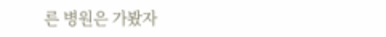른 병원은 가봤자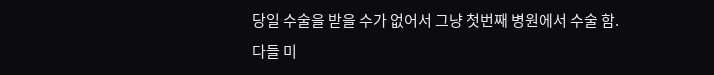당일 수술을 받을 수가 없어서 그냥 첫번째 병원에서 수술 함.
다들 미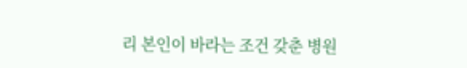리 본인이 바라는 조건 갖춘 병원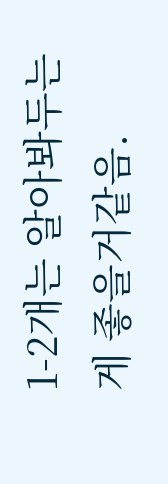1-2개는 알아봐두는게 좋을거같음.